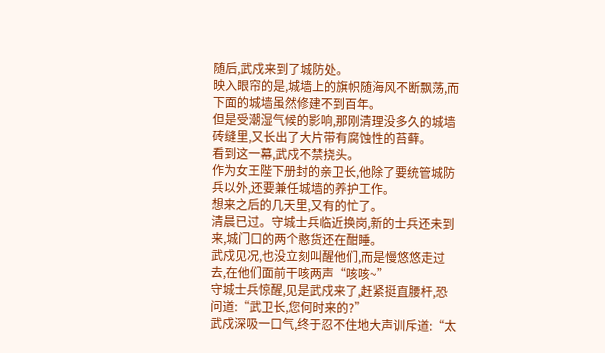随后,武戍来到了城防处。
映入眼帘的是,城墙上的旗帜随海风不断飘荡,而下面的城墙虽然修建不到百年。
但是受潮湿气候的影响,那刚清理没多久的城墙砖缝里,又长出了大片带有腐蚀性的苔藓。
看到这一幕,武戍不禁挠头。
作为女王陛下册封的亲卫长,他除了要统管城防兵以外,还要兼任城墙的养护工作。
想来之后的几天里,又有的忙了。
清晨已过。守城士兵临近换岗,新的士兵还未到来,城门口的两个憨货还在酣睡。
武戍见况,也没立刻叫醒他们,而是慢悠悠走过去,在他们面前干咳两声“咳咳~”
守城士兵惊醒,见是武戍来了,赶紧挺直腰杆,恐问道:“武卫长,您何时来的?”
武戍深吸一口气,终于忍不住地大声训斥道:“太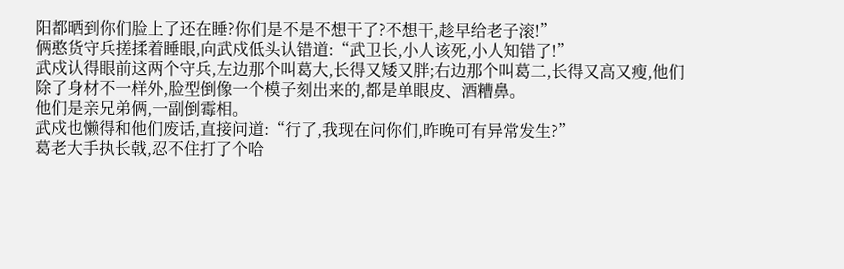阳都晒到你们脸上了还在睡?你们是不是不想干了?不想干,趁早给老子滚!”
俩憨货守兵搓揉着睡眼,向武戍低头认错道:“武卫长,小人该死,小人知错了!”
武戍认得眼前这两个守兵,左边那个叫葛大,长得又矮又胖;右边那个叫葛二,长得又高又瘦,他们除了身材不一样外,脸型倒像一个模子刻出来的,都是单眼皮、酒糟鼻。
他们是亲兄弟俩,一副倒霉相。
武戍也懒得和他们废话,直接问道:“行了,我现在问你们,昨晚可有异常发生?”
葛老大手执长戟,忍不住打了个哈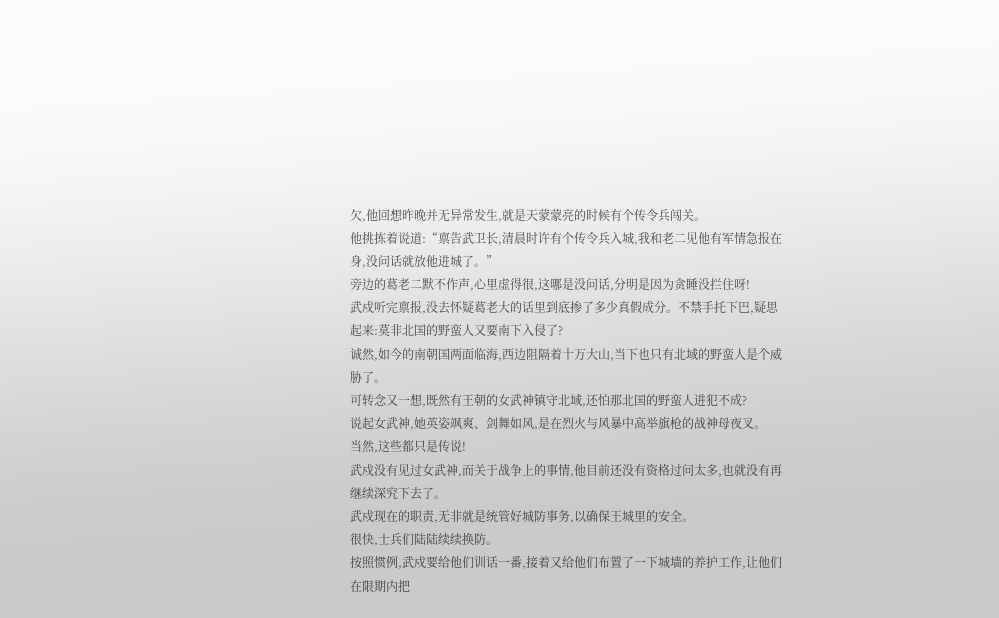欠,他回想昨晚并无异常发生,就是天蒙蒙亮的时候有个传令兵闯关。
他挑拣着说道:“禀告武卫长,清晨时许有个传令兵入城,我和老二见他有军情急报在身,没问话就放他进城了。”
旁边的葛老二默不作声,心里虚得很,这哪是没问话,分明是因为贪睡没拦住呀!
武戍听完禀报,没去怀疑葛老大的话里到底掺了多少真假成分。不禁手托下巴,疑思起来:莫非北国的野蛮人又要南下入侵了?
诚然,如今的南朝国两面临海,西边阻隔着十万大山,当下也只有北域的野蛮人是个威胁了。
可转念又一想,既然有王朝的女武神镇守北域,还怕那北国的野蛮人进犯不成?
说起女武神,她英姿飒爽、剑舞如风,是在烈火与风暴中高举旗枪的战神母夜叉。
当然,这些都只是传说!
武戍没有见过女武神,而关于战争上的事情,他目前还没有资格过问太多,也就没有再继续深究下去了。
武戍现在的职责,无非就是统管好城防事务,以确保王城里的安全。
很快,士兵们陆陆续续换防。
按照惯例,武戍要给他们训话一番,接着又给他们布置了一下城墙的养护工作,让他们在限期内把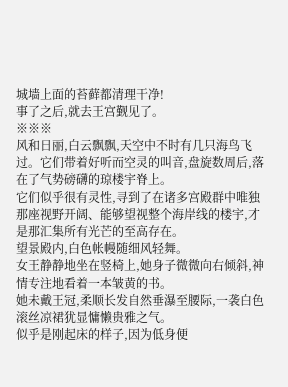城墙上面的苔藓都清理干净!
事了之后,就去王宫觐见了。
※※※
风和日丽,白云飘飘,天空中不时有几只海鸟飞过。它们带着好听而空灵的叫音,盘旋数周后,落在了气势磅礴的琼楼宇脊上。
它们似乎很有灵性,寻到了在诸多宫殿群中唯独那座视野开阔、能够望视整个海岸线的楼宇,才是那汇集所有光芒的至高存在。
望景殿内,白色帐幔随细风轻舞。
女王静静地坐在竖椅上,她身子微微向右倾斜,神情专注地看着一本皱黄的书。
她未戴王冠,柔顺长发自然垂瀑至腰际,一袭白色滚丝凉裙犹显慵懒贵雅之气。
似乎是刚起床的样子,因为低身便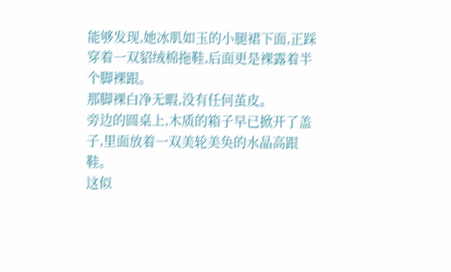能够发现,她冰肌如玉的小腿裙下面,正踩穿着一双貂绒棉拖鞋,后面更是裸露着半个脚裸跟。
那脚裸白净无暇,没有任何茧皮。
旁边的圆桌上,木质的箱子早已掀开了盖子,里面放着一双美轮美奂的水晶高跟鞋。
这似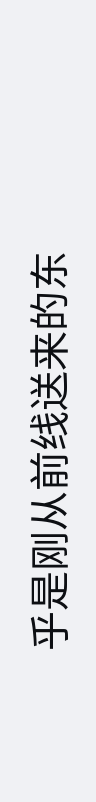乎是刚从前线送来的东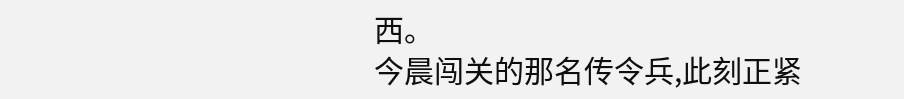西。
今晨闯关的那名传令兵,此刻正紧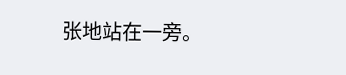张地站在一旁。